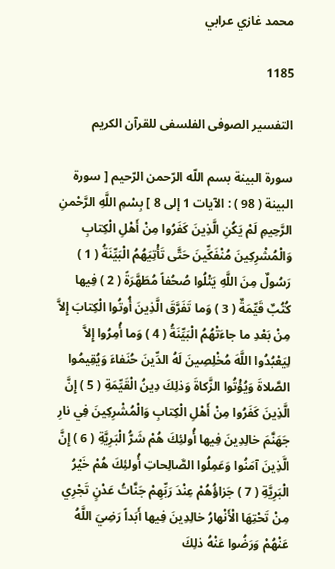محمد غازي عرابي

1185

التفسير الصوفى الفلسفى للقرآن الكريم

سورة البينة بسم اللّه الرّحمن الرّحيم [ سورة البينة ( 98 ) : الآيات 1 إلى 8 ] بِسْمِ اللَّهِ الرَّحْمنِ الرَّحِيمِ لَمْ يَكُنِ الَّذِينَ كَفَرُوا مِنْ أَهْلِ الْكِتابِ وَالْمُشْرِكِينَ مُنْفَكِّينَ حَتَّى تَأْتِيَهُمُ الْبَيِّنَةُ ( 1 ) رَسُولٌ مِنَ اللَّهِ يَتْلُوا صُحُفاً مُطَهَّرَةً ( 2 ) فِيها كُتُبٌ قَيِّمَةٌ ( 3 ) وَما تَفَرَّقَ الَّذِينَ أُوتُوا الْكِتابَ إِلاَّ مِنْ بَعْدِ ما جاءَتْهُمُ الْبَيِّنَةُ ( 4 ) وَما أُمِرُوا إِلاَّ لِيَعْبُدُوا اللَّهَ مُخْلِصِينَ لَهُ الدِّينَ حُنَفاءَ وَيُقِيمُوا الصَّلاةَ وَيُؤْتُوا الزَّكاةَ وَذلِكَ دِينُ الْقَيِّمَةِ ( 5 ) إِنَّ الَّذِينَ كَفَرُوا مِنْ أَهْلِ الْكِتابِ وَالْمُشْرِكِينَ فِي نارِ جَهَنَّمَ خالِدِينَ فِيها أُولئِكَ هُمْ شَرُّ الْبَرِيَّةِ ( 6 ) إِنَّ الَّذِينَ آمَنُوا وَعَمِلُوا الصَّالِحاتِ أُولئِكَ هُمْ خَيْرُ الْبَرِيَّةِ ( 7 ) جَزاؤُهُمْ عِنْدَ رَبِّهِمْ جَنَّاتُ عَدْنٍ تَجْرِي مِنْ تَحْتِهَا الْأَنْهارُ خالِدِينَ فِيها أَبَداً رَضِيَ اللَّهُ عَنْهُمْ وَرَضُوا عَنْهُ ذلِكَ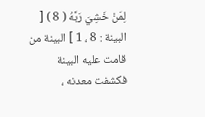لِمَنْ خَشِيَ رَبَّهُ ( 8 ) [ البينة : 8 ، 1 ] البينة من قامت عليه البينة فكشفت معدنه ،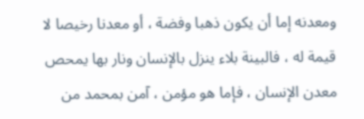ومعدنه إما أن يكون ذهبا وفضة ، أو معدنا رخيصا لا قيمة له ، فالبينة بلاء ينزل بالإنسان ونار بها يمحص معدن الإنسان ، فإما هو مؤمن ، آمن بمحمد من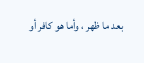بعد ما ظهر ، وأما هو كافر أو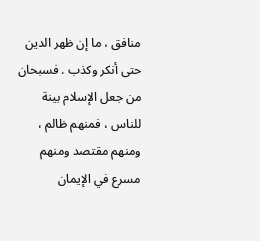منافق ، ما إن ظهر الدين حتى أنكر وكذب . فسبحان من جعل الإسلام بينة للناس ، فمنهم ظالم ، ومنهم مقتصد ومنهم مسرع في الإيمان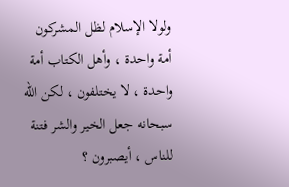ولولا الإسلام لظل المشركون أمة واحدة ، وأهل الكتاب أمة واحدة ، لا يختلفون ، لكن اللّه سبحانه جعل الخير والشر فتنة للناس ، أيصبرون ؟